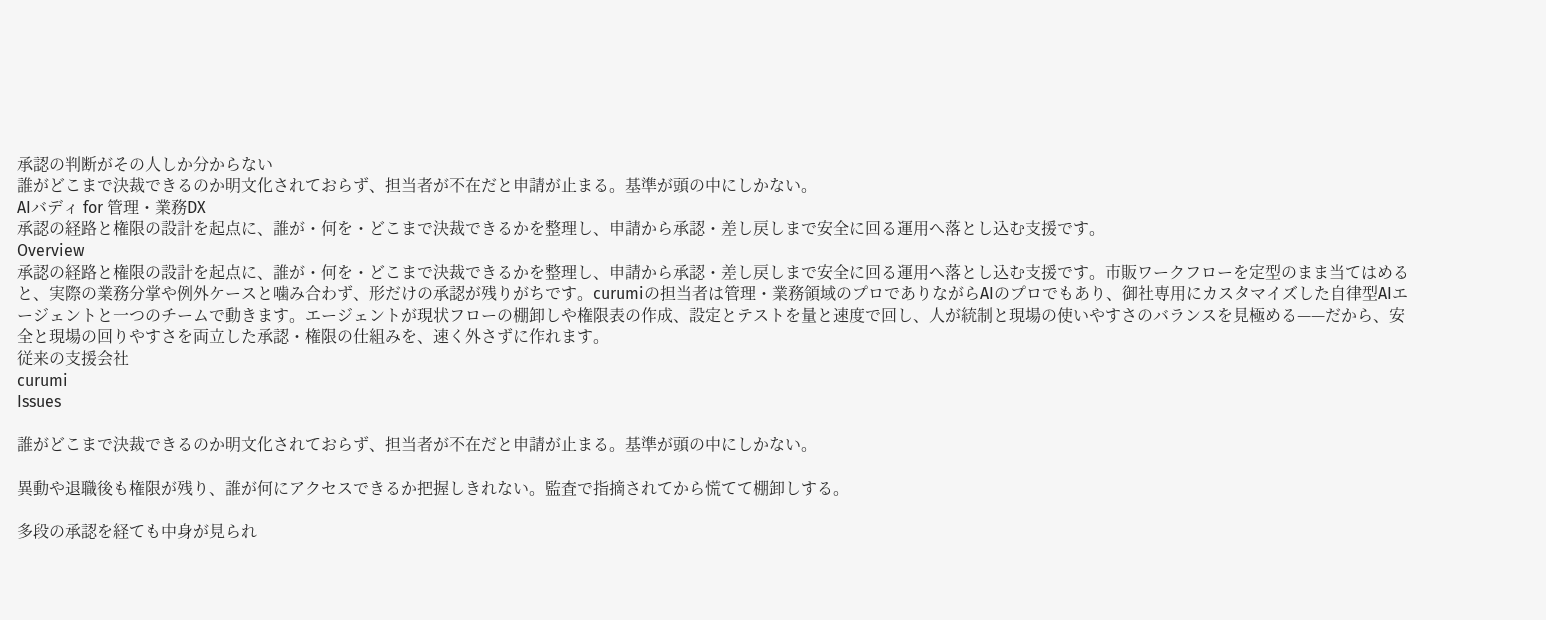承認の判断がその人しか分からない
誰がどこまで決裁できるのか明文化されておらず、担当者が不在だと申請が止まる。基準が頭の中にしかない。
AIバディ for 管理・業務DX
承認の経路と権限の設計を起点に、誰が・何を・どこまで決裁できるかを整理し、申請から承認・差し戻しまで安全に回る運用へ落とし込む支援です。
Overview
承認の経路と権限の設計を起点に、誰が・何を・どこまで決裁できるかを整理し、申請から承認・差し戻しまで安全に回る運用へ落とし込む支援です。市販ワークフローを定型のまま当てはめると、実際の業務分掌や例外ケースと噛み合わず、形だけの承認が残りがちです。curumiの担当者は管理・業務領域のプロでありながらAIのプロでもあり、御社専用にカスタマイズした自律型AIエージェントと一つのチームで動きます。エージェントが現状フローの棚卸しや権限表の作成、設定とテストを量と速度で回し、人が統制と現場の使いやすさのバランスを見極める——だから、安全と現場の回りやすさを両立した承認・権限の仕組みを、速く外さずに作れます。
従来の支援会社
curumi
Issues

誰がどこまで決裁できるのか明文化されておらず、担当者が不在だと申請が止まる。基準が頭の中にしかない。

異動や退職後も権限が残り、誰が何にアクセスできるか把握しきれない。監査で指摘されてから慌てて棚卸しする。

多段の承認を経ても中身が見られ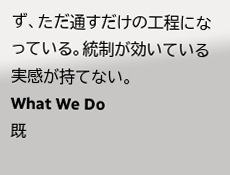ず、ただ通すだけの工程になっている。統制が効いている実感が持てない。
What We Do
既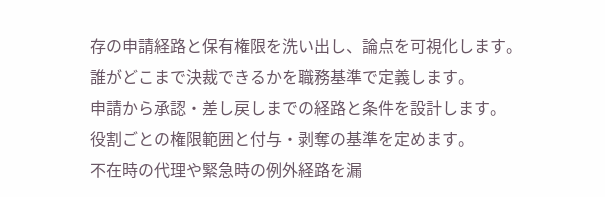存の申請経路と保有権限を洗い出し、論点を可視化します。
誰がどこまで決裁できるかを職務基準で定義します。
申請から承認・差し戻しまでの経路と条件を設計します。
役割ごとの権限範囲と付与・剥奪の基準を定めます。
不在時の代理や緊急時の例外経路を漏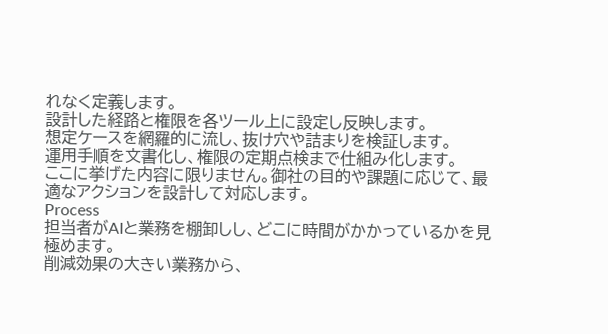れなく定義します。
設計した経路と権限を各ツール上に設定し反映します。
想定ケースを網羅的に流し、抜け穴や詰まりを検証します。
運用手順を文書化し、権限の定期点検まで仕組み化します。
ここに挙げた内容に限りません。御社の目的や課題に応じて、最適なアクションを設計して対応します。
Process
担当者がAIと業務を棚卸しし、どこに時間がかかっているかを見極めます。
削減効果の大きい業務から、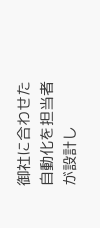御社に合わせた自動化を担当者が設計し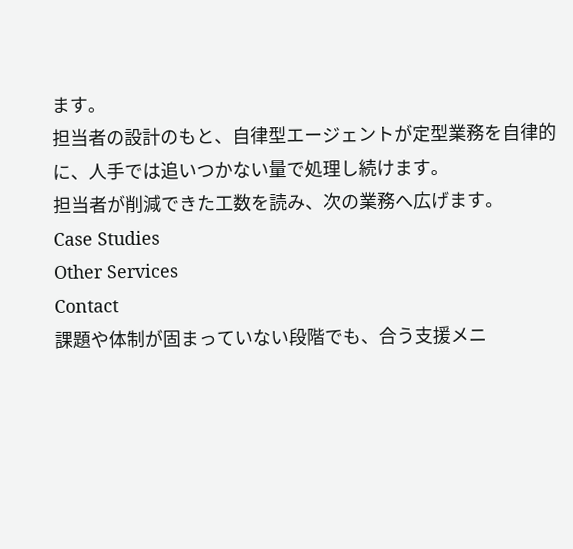ます。
担当者の設計のもと、自律型エージェントが定型業務を自律的に、人手では追いつかない量で処理し続けます。
担当者が削減できた工数を読み、次の業務へ広げます。
Case Studies
Other Services
Contact
課題や体制が固まっていない段階でも、合う支援メニ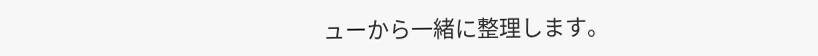ューから一緒に整理します。